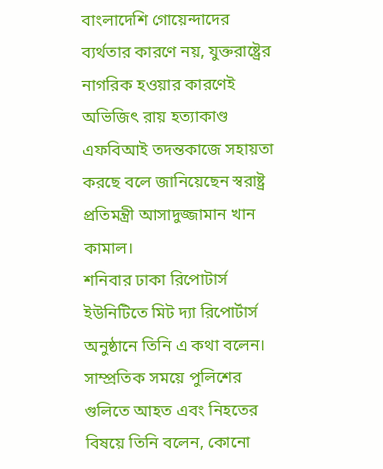বাংলাদেশি গোয়েন্দাদের ব্যর্থতার কারণে নয়, যুক্তরাষ্ট্রের নাগরিক হওয়ার কারণেই অভিজিৎ রায় হত্যাকাণ্ড এফবিআই তদন্তকাজে সহায়তা করছে বলে জানিয়েছেন স্বরাষ্ট্র প্রতিমন্ত্রী আসাদুজ্জামান খান কামাল।
শনিবার ঢাকা রিপোটার্স ইউনিটিতে মিট দ্যা রিপোর্টার্স অনুষ্ঠানে তিনি এ কথা বলেন।
সাম্প্রতিক সময়ে পুলিশের গুলিতে আহত এবং নিহতের বিষয়ে তিনি বলেন, কোনো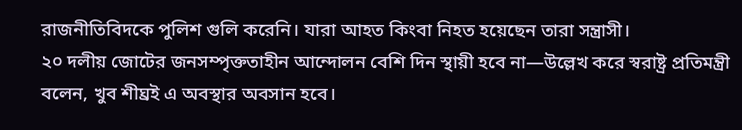রাজনীতিবিদকে পুলিশ গুলি করেনি। যারা আহত কিংবা নিহত হয়েছেন তারা সন্ত্রাসী।
২০ দলীয় জোটের জনসম্পৃক্ততাহীন আন্দোলন বেশি দিন স্থায়ী হবে না—উল্লেখ করে স্বরাষ্ট্র প্রতিমন্ত্রী বলেন, খুব শীঘ্রই এ অবস্থার অবসান হবে।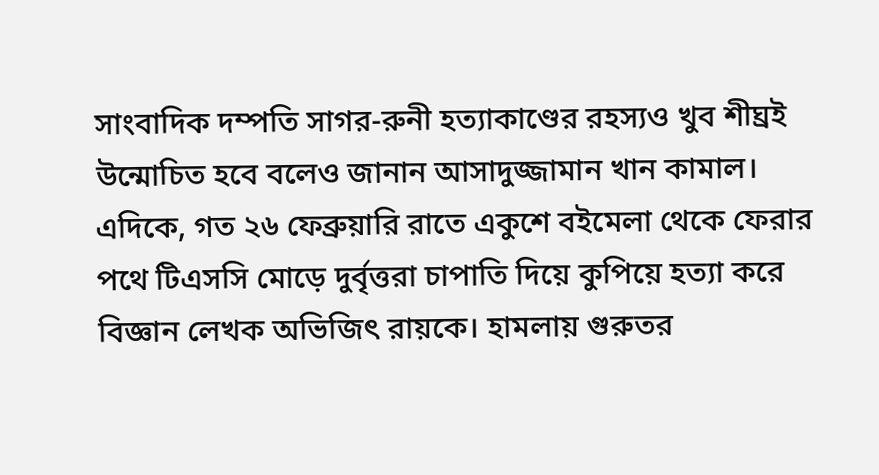সাংবাদিক দম্পতি সাগর-রুনী হত্যাকাণ্ডের রহস্যও খুব শীঘ্রই উন্মোচিত হবে বলেও জানান আসাদুজ্জামান খান কামাল।
এদিকে, গত ২৬ ফেব্রুয়ারি রাতে একুশে বইমেলা থেকে ফেরার পথে টিএসসি মোড়ে দুর্বৃত্তরা চাপাতি দিয়ে কুপিয়ে হত্যা করে বিজ্ঞান লেখক অভিজিৎ রায়কে। হামলায় গুরুতর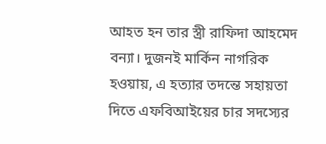আহত হন তার স্ত্রী রাফিদা আহমেদ বন্যা। দুজনই মার্কিন নাগরিক হওয়ায়, এ হত্যার তদন্তে সহায়তা দিতে এফবিআইয়ের চার সদস্যের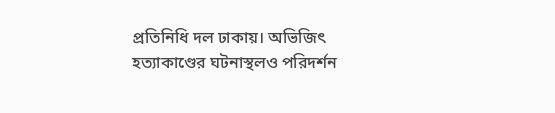প্রতিনিধি দল ঢাকায়। অভিজিৎ হত্যাকাণ্ডের ঘটনাস্থলও পরিদর্শন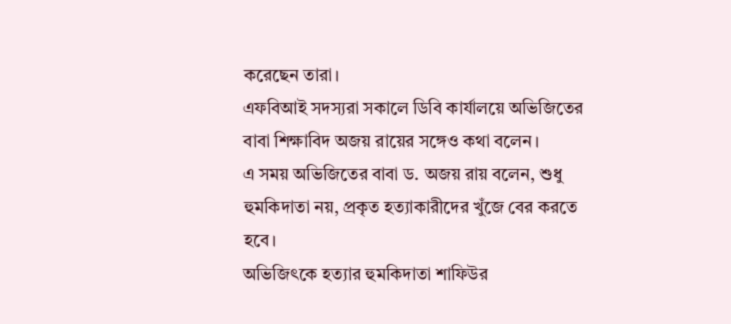করেছেন তারা।
এফবিআই সদস্যরা সকালে ডিবি কার্যালয়ে অভিজিতের বাবা শিক্ষাবিদ অজয় রায়ের সঙ্গেও কথা বলেন।
এ সময় অভিজিতের বাবা ড. অজয় রায় বলেন, শুধু হুমকিদাতা নয়, প্রকৃত হত্যাকারীদের খুঁজে বের করতে হবে।
অভিজিৎকে হত্যার হুমকিদাতা শাফিউর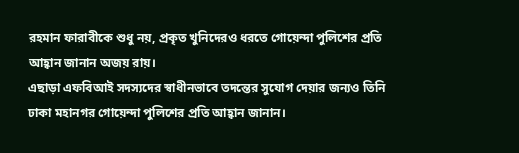রহমান ফারাবীকে শুধু নয়, প্রকৃত খুনিদেরও ধরতে গোয়েন্দা পুলিশের প্রতি আহ্বান জানান অজয় রায়।
এছাড়া এফবিআই সদস্যদের স্বাধীনভাবে তদন্তের সুযোগ দেয়ার জন্যও তিনি ঢাকা মহানগর গোয়েন্দা পুলিশের প্রতি আহ্বান জানান।